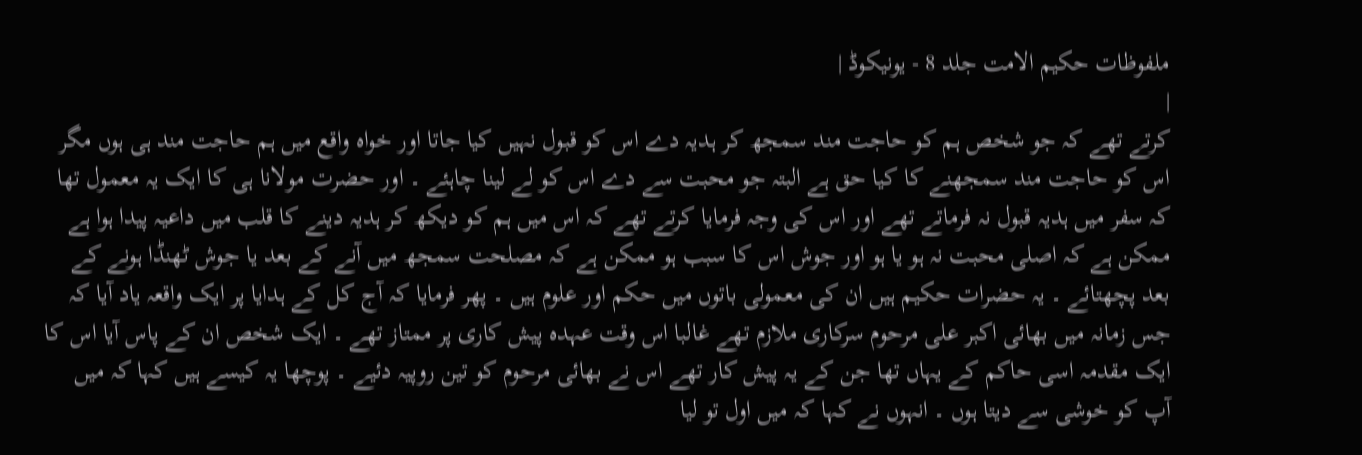ملفوظات حکیم الامت جلد 8 - یونیکوڈ |
|
کرتے تھے کہ جو شخص ہم کو حاجت مند سمجھ کر ہدیہ دے اس کو قبول نہیں کیا جاتا اور خواہ واقع میں ہم حاجت مند ہی ہوں مگر اس کو حاجت مند سمجھنے کا کیا حق ہے البتہ جو محبت سے دے اس کو لے لینا چاہئے ۔ اور حضرت مولانا ہی کا ایک یہ معمول تھا کہ سفر میں ہدیہ قبول نہ فرماتے تھے اور اس کی وجہ فرمایا کرتے تھے کہ اس میں ہم کو دیکھ کر ہدیہ دینے کا قلب میں داعیہ پیدا ہوا ہے ممکن ہے کہ اصلی محبت نہ ہو یا ہو اور جوش اس کا سبب ہو ممکن ہے کہ مصلحت سمجھ میں آنے کے بعد یا جوش ٹھنڈا ہونے کے بعد پچھتائے ۔ یہ حضرات حکیم ہیں ان کی معمولی باتوں میں حکم اور علوم ہیں ۔ پھر فرمایا کہ آج کل کے ہدایا پر ایک واقعہ یاد آیا کہ جس زمانہ میں بھائی اکبر علی مرحوم سرکاری ملازم تھے غالبا اس وقت عہدہ پیش کاری پر ممتاز تھے ۔ ایک شخص ان کے پاس آیا اس کا ایک مقدمہ اسی حاکم کے یہاں تھا جن کے یہ پیش کار تھے اس نے بھائی مرحوم کو تین روپیہ دئیے ۔ پوچھا یہ کیسے ہیں کہا کہ میں آپ کو خوشی سے دیتا ہوں ۔ انہوں نے کہا کہ میں اول تو لیا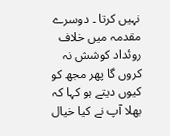نہیں کرتا ۔ دوسرے مقدمہ میں خلاف روئداد کوشش نہ کروں گا پھر مجھ کو کیوں دیتے ہو کہا کہ بھلا آپ نے کیا خیال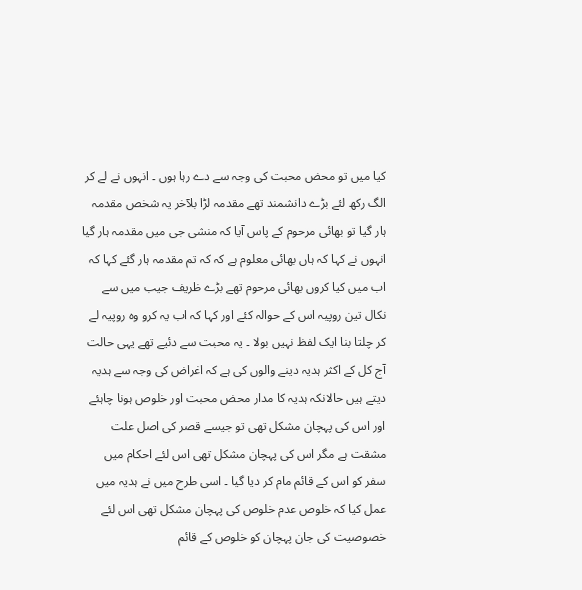کیا میں تو محض محبت کی وجہ سے دے رہا ہوں ۔ انہوں نے لے کر الگ رکھ لئے بڑے دانشمند تھے مقدمہ لڑا بلآخر یہ شخص مقدمہ ہار گیا تو بھائی مرحوم کے پاس آیا کہ منشی جی میں مقدمہ ہار گیا انہوں نے کہا کہ ہاں بھائی معلوم ہے کہ کہ تم مقدمہ ہار گئے کہا کہ اب میں کیا کروں بھائی مرحوم تھے بڑے ظریف جیب میں سے نکال تین روپیہ اس کے حوالہ کئے اور کہا کہ اب یہ کرو وہ روپیہ لے کر چلتا بنا ایک لفظ نہیں بولا ۔ یہ محبت سے دئیے تھے یہی حالت آج کل کے اکثر ہدیہ دینے والوں کی ہے کہ اغراض کی وجہ سے ہدیہ دیتے ہیں حالانکہ ہدیہ کا مدار محض محبت اور خلوص ہونا چاہئے اور اس کی پہچان مشکل تھی تو جیسے قصر کی اصل علت مشقت ہے مگر اس کی پہچان مشکل تھی اس لئے احکام میں سفر کو اس کے قائم مام کر دیا گیا ۔ اسی طرح میں نے ہدیہ میں عمل کیا کہ خلوص عدم خلوص کی پہچان مشکل تھی اس لئے خصوصیت کی جان پہچان کو خلوص کے قائم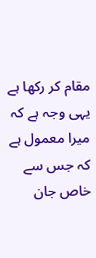مقام کر رکھا ہے یہی وجہ ہے کہ میرا معمول ہے کہ جس سے خاص جان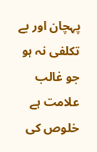پہچان اور بے تکلفی نہ ہو جو غالب علامت ہے خلوص کی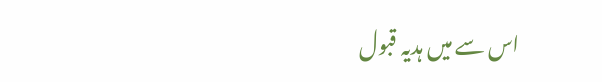اس سے میں ہدیہ قبول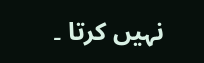نہیں کرتا ۔